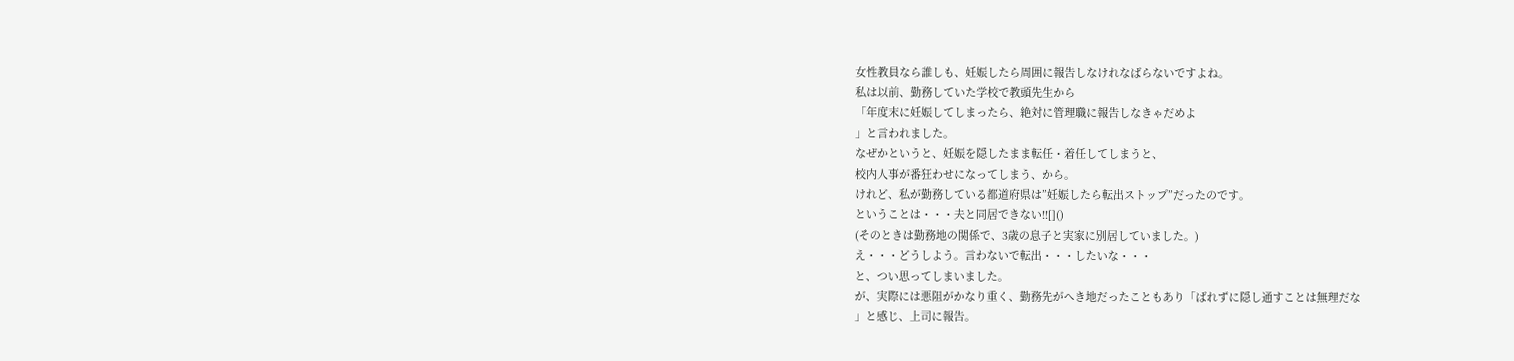女性教員なら誰しも、妊娠したら周囲に報告しなけれなばらないですよね。
私は以前、勤務していた学校で教頭先生から
「年度末に妊娠してしまったら、絶対に管理職に報告しなきゃだめよ
」と言われました。
なぜかというと、妊娠を隠したまま転任・着任してしまうと、
校内人事が番狂わせになってしまう、から。
けれど、私が勤務している都道府県は”妊娠したら転出ストップ”だったのです。
ということは・・・夫と同居できない!![]()
(そのときは勤務地の関係で、3歳の息子と実家に別居していました。)
え・・・どうしよう。言わないで転出・・・したいな・・・
と、つい思ってしまいました。
が、実際には悪阻がかなり重く、勤務先がへき地だったこともあり「ばれずに隠し通すことは無理だな
」と感じ、上司に報告。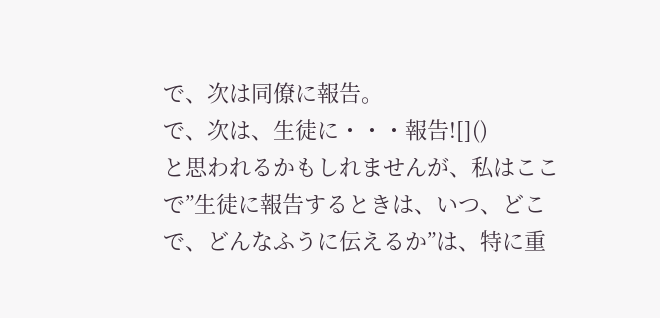で、次は同僚に報告。
で、次は、生徒に・・・報告![]()
と思われるかもしれませんが、私はここで”生徒に報告するときは、いつ、どこで、どんなふうに伝えるか”は、特に重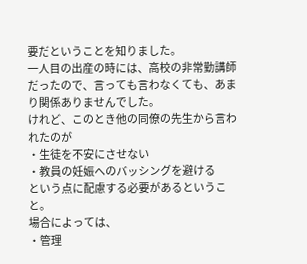要だということを知りました。
一人目の出産の時には、高校の非常勤講師だったので、言っても言わなくても、あまり関係ありませんでした。
けれど、このとき他の同僚の先生から言われたのが
・生徒を不安にさせない
・教員の妊娠へのバッシングを避ける
という点に配慮する必要があるということ。
場合によっては、
・管理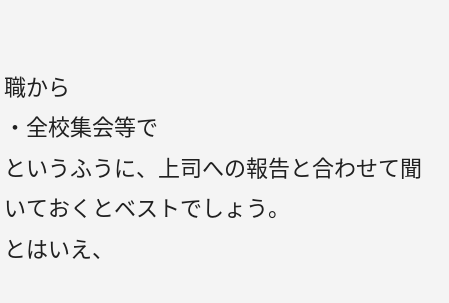職から
・全校集会等で
というふうに、上司への報告と合わせて聞いておくとベストでしょう。
とはいえ、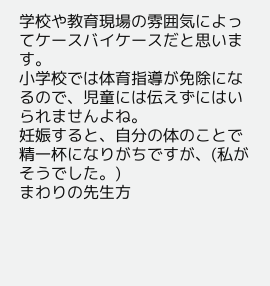学校や教育現場の雰囲気によってケースバイケースだと思います。
小学校では体育指導が免除になるので、児童には伝えずにはいられませんよね。
妊娠すると、自分の体のことで精一杯になりがちですが、(私がそうでした。)
まわりの先生方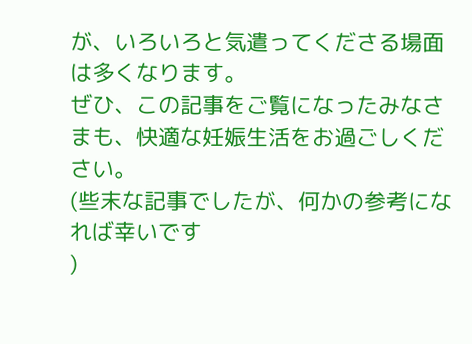が、いろいろと気遣ってくださる場面は多くなります。
ぜひ、この記事をご覧になったみなさまも、快適な妊娠生活をお過ごしください。
(些末な記事でしたが、何かの参考になれば幸いです
)